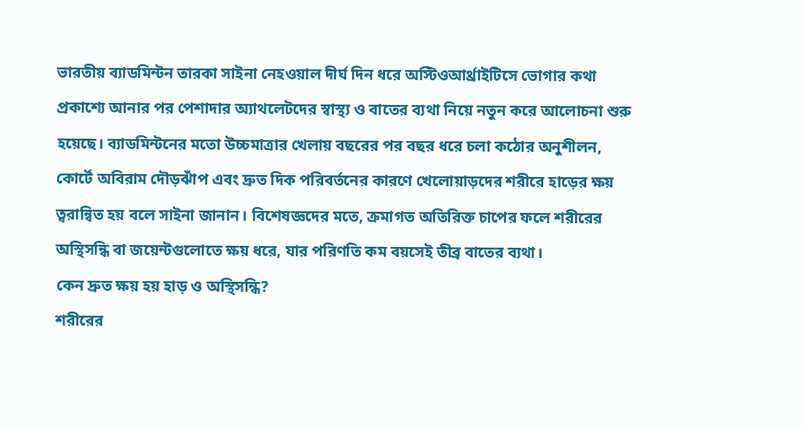ভারতীয় ব্যাডমিন্টন তারকা সাইনা নেহওয়াল দীর্ঘ দিন ধরে অস্টিওআর্থ্রাইটিসে ভোগার কথা প্রকাশ্যে আনার পর পেশাদার অ্যাথলেটদের স্বাস্থ্য ও বাতের ব্যথা নিয়ে নতুন করে আলোচনা শুরু হয়েছে। ব্যাডমিন্টনের মতো উচ্চমাত্রার খেলায় বছরের পর বছর ধরে চলা কঠোর অনুশীলন, কোর্টে অবিরাম দৌড়ঝাঁপ এবং দ্রুত দিক পরিবর্তনের কারণে খেলোয়াড়দের শরীরে হাড়ের ক্ষয় ত্বরান্বিত হয় বলে সাইনা জানান। বিশেষজ্ঞদের মতে, ক্রমাগত অতিরিক্ত চাপের ফলে শরীরের অস্থিসন্ধি বা জয়েন্টগুলোতে ক্ষয় ধরে, যার পরিণতি কম বয়সেই তীব্র বাতের ব্যথা।
কেন দ্রুত ক্ষয় হয় হাড় ও অস্থিসন্ধি?
শরীরের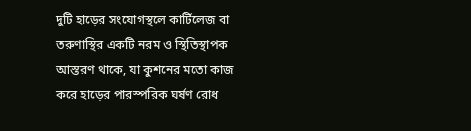দুটি হাড়ের সংযোগস্থলে কার্টিলেজ বা তরুণাস্থির একটি নরম ও স্থিতিস্থাপক আস্তরণ থাকে, যা কুশনের মতো কাজ করে হাড়ের পারস্পরিক ঘর্ষণ রোধ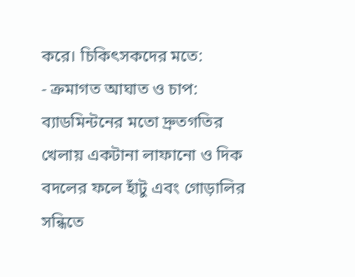করে। চিকিৎসকদের মতে:
- ক্রমাগত আঘাত ও চাপ: ব্যাডমিন্টনের মতো দ্রুতগতির খেলায় একটানা লাফানো ও দিক বদলের ফলে হাঁটু এবং গোড়ালির সন্ধিতে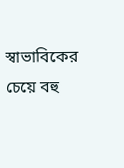স্বাভাবিকের চেয়ে বহু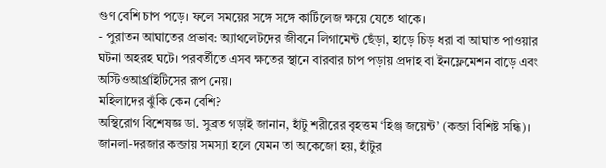গুণ বেশি চাপ পড়ে। ফলে সময়ের সঙ্গে সঙ্গে কার্টিলেজ ক্ষয়ে যেতে থাকে।
- পুরাতন আঘাতের প্রভাব: অ্যাথলেটদের জীবনে লিগামেন্ট ছেঁড়া, হাড়ে চিড় ধরা বা আঘাত পাওয়ার ঘটনা অহরহ ঘটে। পরবর্তীতে এসব ক্ষতের স্থানে বারবার চাপ পড়ায় প্রদাহ বা ইনফ্লেমেশন বাড়ে এবং অস্টিওআর্থ্রাইটিসের রূপ নেয়।
মহিলাদের ঝুঁকি কেন বেশি?
অস্থিরোগ বিশেষজ্ঞ ডা. সুব্রত গড়াই জানান, হাঁটু শরীরের বৃহত্তম ‘হিঞ্জ জয়েন্ট’ (কব্জা বিশিষ্ট সন্ধি)। জানলা-দরজার কব্জায় সমস্যা হলে যেমন তা অকেজো হয়, হাঁটুর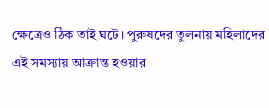ক্ষেত্রেও ঠিক তাই ঘটে। পুরুষদের তুলনায় মহিলাদের এই সমস্যায় আক্রান্ত হওয়ার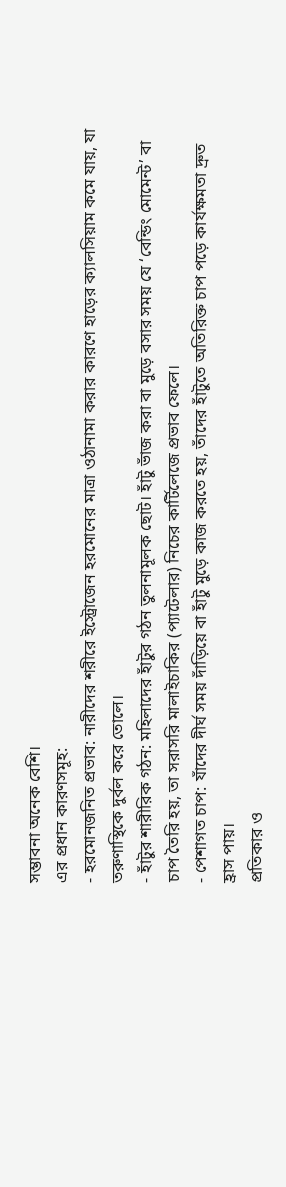সম্ভাবনা অনেক বেশি।
এর প্রধান কারণসমূহ:
- হরমোনজনিত প্রভাব: নারীদের শরীরে ইস্ট্রোজেন হরমোনের মাত্রা ওঠানামা করার কারণে হাড়ের ক্যালসিয়াম কমে যায়, যা তরুণাস্থিকে দুর্বল করে তোলে।
- হাঁটুর শারীরিক গঠন: মহিলাদের হাঁটুর গঠন তুলনামূলক ছোট। হাঁটু ভাঁজ করা বা মুড়ে বসার সময় যে ‘বেন্ডিং মোমেন্ট’ বা চাপ তৈরি হয়, তা সরাসরি মালাইচাকির (প্যাটেলার) নিচের কার্টিলেজে প্রভাব ফেলে।
- পেশাগত চাপ: যাঁদের দীর্ঘ সময় দাঁড়িয়ে বা হাঁটু মুড়ে কাজ করতে হয়, তাঁদের হাঁটুতে অতিরিক্ত চাপ পড়ে কার্যক্ষমতা দ্রুত হ্রাস পায়।
প্রতিকার ও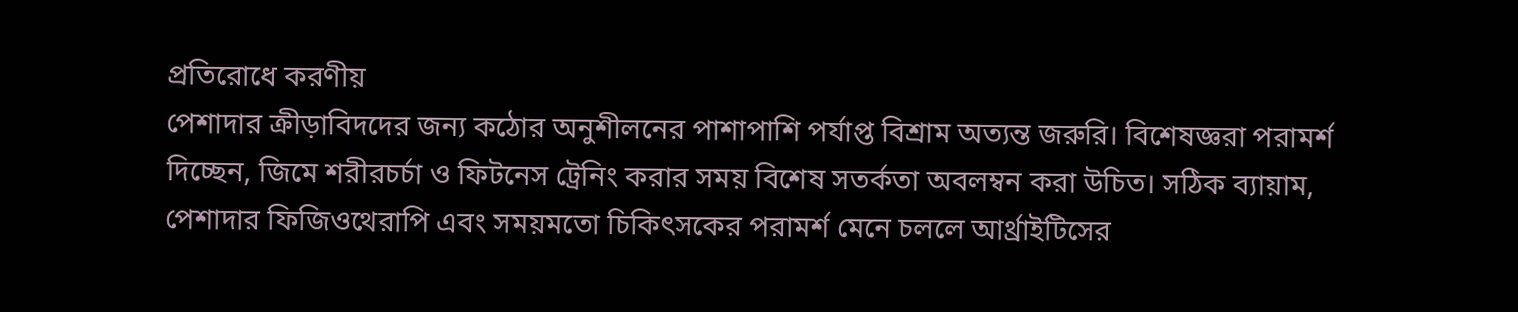প্রতিরোধে করণীয়
পেশাদার ক্রীড়াবিদদের জন্য কঠোর অনুশীলনের পাশাপাশি পর্যাপ্ত বিশ্রাম অত্যন্ত জরুরি। বিশেষজ্ঞরা পরামর্শ দিচ্ছেন, জিমে শরীরচর্চা ও ফিটনেস ট্রেনিং করার সময় বিশেষ সতর্কতা অবলম্বন করা উচিত। সঠিক ব্যায়াম, পেশাদার ফিজিওথেরাপি এবং সময়মতো চিকিৎসকের পরামর্শ মেনে চললে আর্থ্রাইটিসের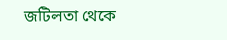জটিলতা থেকে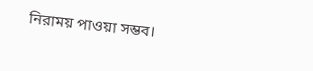নিরাময় পাওয়া সম্ভব।